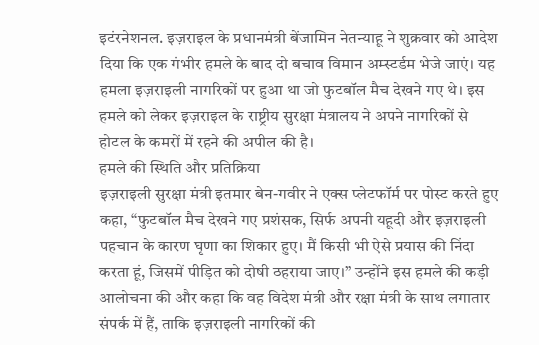इटंरनेशनल. इज़राइल के प्रधानमंत्री बेंजामिन नेतन्याहू ने शुक्रवार को आदेश दिया कि एक गंभीर हमले के बाद दो बचाव विमान अम्स्टर्डम भेजे जाएं। यह हमला इज़राइली नागरिकों पर हुआ था जो फुटबॉल मैच देखने गए थे। इस हमले को लेकर इज़राइल के राष्ट्रीय सुरक्षा मंत्रालय ने अपने नागरिकों से होटल के कमरों में रहने की अपील की है।
हमले की स्थिति और प्रतिक्रिया
इज़राइली सुरक्षा मंत्री इतमार बेन-गवीर ने एक्स प्लेटफॉर्म पर पोस्ट करते हुए कहा, “फुटबॉल मैच देखने गए प्रशंसक, सिर्फ अपनी यहूदी और इज़राइली पहचान के कारण घृणा का शिकार हुए। मैं किसी भी ऐसे प्रयास की निंदा करता हूं, जिसमें पीड़ित को दोषी ठहराया जाए।” उन्होंने इस हमले की कड़ी आलोचना की और कहा कि वह विदेश मंत्री और रक्षा मंत्री के साथ लगातार संपर्क में हैं, ताकि इज़राइली नागरिकों की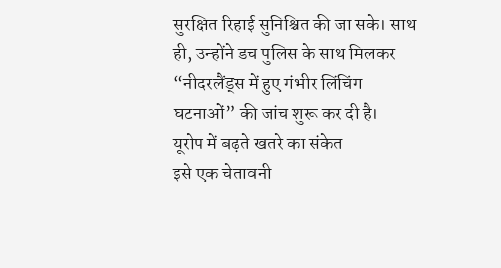सुरक्षित रिहाई सुनिश्चित की जा सके। साथ ही, उन्होंने डच पुलिस के साथ मिलकर “नीदरलैंड्स में हुए गंभीर लिंचिंग घटनाओं” की जांच शुरू कर दी है।
यूरोप में बढ़ते खतरे का संकेत
इसे एक चेतावनी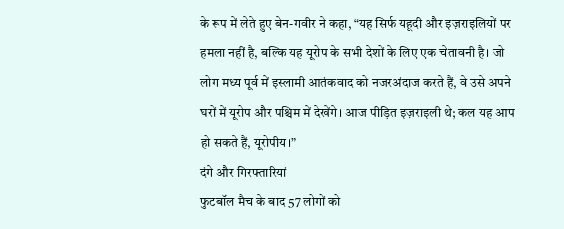के रूप में लेते हुए बेन-गवीर ने कहा, “यह सिर्फ यहूदी और इज़राइलियों पर हमला नहीं है, बल्कि यह यूरोप के सभी देशों के लिए एक चेतावनी है। जो लोग मध्य पूर्व में इस्लामी आतंकवाद को नजरअंदाज करते हैं, वे उसे अपने घरों में यूरोप और पश्चिम में देखेंगे। आज पीड़ित इज़राइली थे; कल यह आप हो सकते हैं, यूरोपीय।”
दंगे और गिरफ्तारियां
फुटबॉल मैच के बाद 57 लोगों को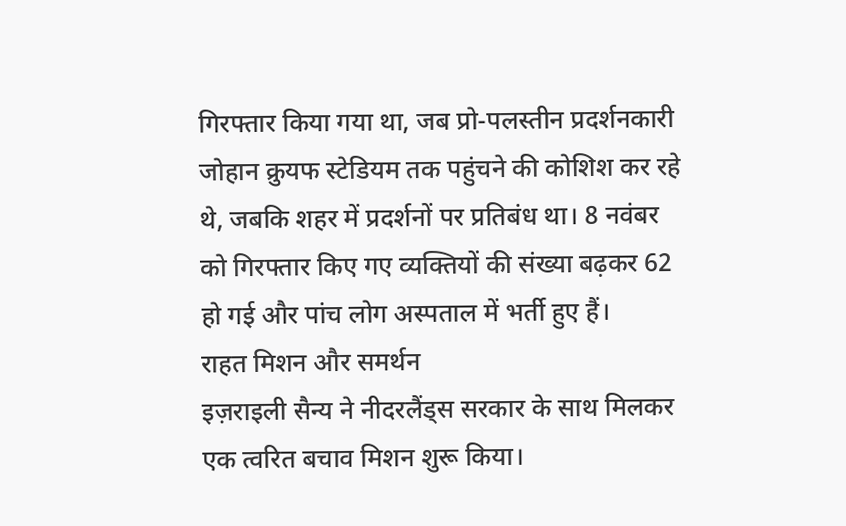गिरफ्तार किया गया था, जब प्रो-पलस्तीन प्रदर्शनकारी जोहान क्रुयफ स्टेडियम तक पहुंचने की कोशिश कर रहे थे, जबकि शहर में प्रदर्शनों पर प्रतिबंध था। 8 नवंबर को गिरफ्तार किए गए व्यक्तियों की संख्या बढ़कर 62 हो गई और पांच लोग अस्पताल में भर्ती हुए हैं।
राहत मिशन और समर्थन
इज़राइली सैन्य ने नीदरलैंड्स सरकार के साथ मिलकर एक त्वरित बचाव मिशन शुरू किया।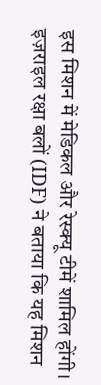इस मिशन में मेडिकल और रेस्क्यू टीमें शामिल होंगी। इज़राइल रक्षा बलों (IDF) ने बताया कि यह मिशन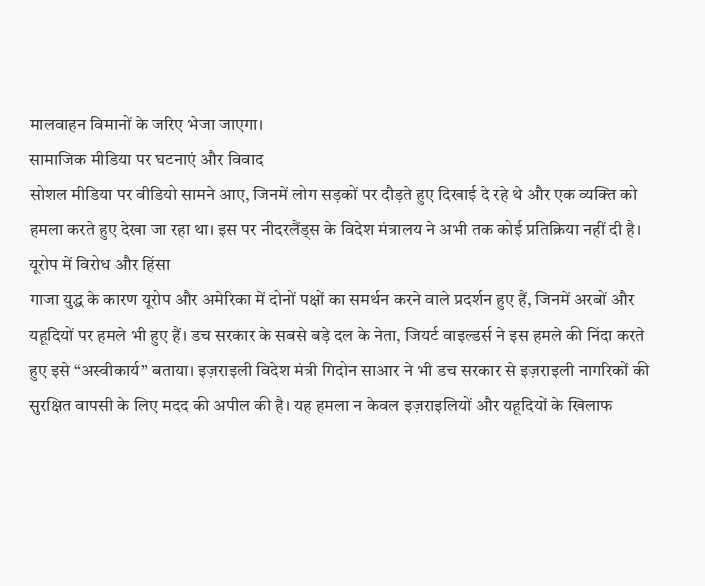मालवाहन विमानों के जरिए भेजा जाएगा।
सामाजिक मीडिया पर घटनाएं और विवाद
सोशल मीडिया पर वीडियो सामने आए, जिनमें लोग सड़कों पर दौड़ते हुए दिखाई दे रहे थे और एक व्यक्ति को हमला करते हुए देखा जा रहा था। इस पर नीदरलैंड्स के विदेश मंत्रालय ने अभी तक कोई प्रतिक्रिया नहीं दी है।
यूरोप में विरोध और हिंसा
गाजा युद्ध के कारण यूरोप और अमेरिका में दोनों पक्षों का समर्थन करने वाले प्रदर्शन हुए हैं, जिनमें अरबों और यहूदियों पर हमले भी हुए हैं। डच सरकार के सबसे बड़े दल के नेता, जियर्ट वाइल्डर्स ने इस हमले की निंदा करते हुए इसे “अस्वीकार्य” बताया। इज़राइली विदेश मंत्री गिदोन साआर ने भी डच सरकार से इज़राइली नागरिकों की सुरक्षित वापसी के लिए मदद की अपील की है। यह हमला न केवल इज़राइलियों और यहूदियों के खिलाफ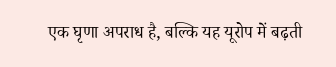एक घृणा अपराध है, बल्कि यह यूरोप में बढ़ती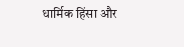धार्मिक हिंसा और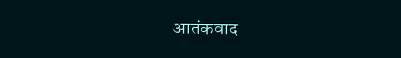आतंकवाद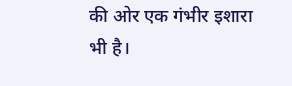की ओर एक गंभीर इशारा भी है।